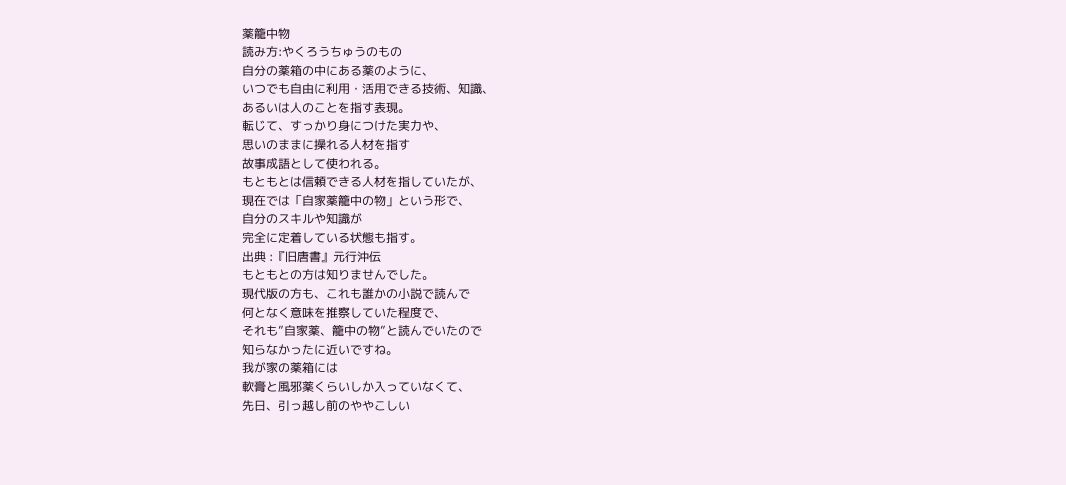薬籠中物
読み方:やくろうちゅうのもの
自分の薬箱の中にある薬のように、
いつでも自由に利用・活用できる技術、知識、
あるいは人のことを指す表現。
転じて、すっかり身につけた実力や、
思いのままに操れる人材を指す
故事成語として使われる。
もともとは信頼できる人材を指していたが、
現在では「自家薬籠中の物」という形で、
自分のスキルや知識が
完全に定着している状態も指す。
出典 :『旧唐書』元行沖伝
もともとの方は知りませんでした。
現代版の方も、これも誰かの小説で読んで
何となく意味を推察していた程度で、
それも”自家薬、籠中の物”と読んでいたので
知らなかったに近いですね。
我が家の薬箱には
軟膏と風邪薬くらいしか入っていなくて、
先日、引っ越し前のややこしい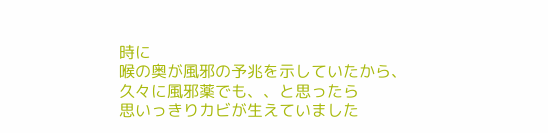時に
喉の奥が風邪の予兆を示していたから、
久々に風邪薬でも、、と思ったら
思いっきりカビが生えていました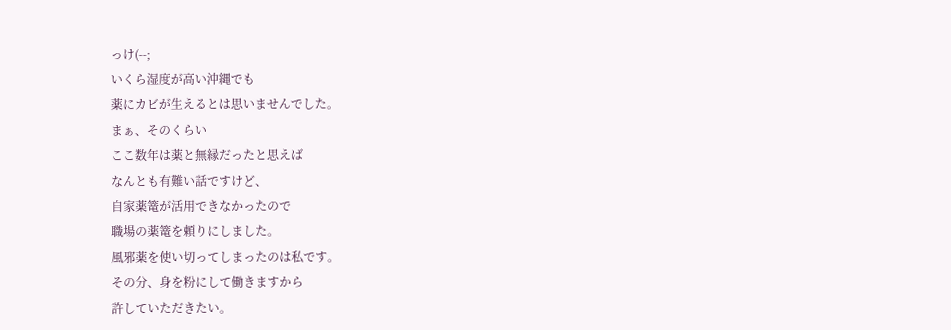っけ(--;
いくら湿度が高い沖縄でも
薬にカビが生えるとは思いませんでした。
まぁ、そのくらい
ここ数年は薬と無縁だったと思えば
なんとも有難い話ですけど、
自家薬篭が活用できなかったので
職場の薬篭を頼りにしました。
風邪薬を使い切ってしまったのは私です。
その分、身を粉にして働きますから
許していただきたい。